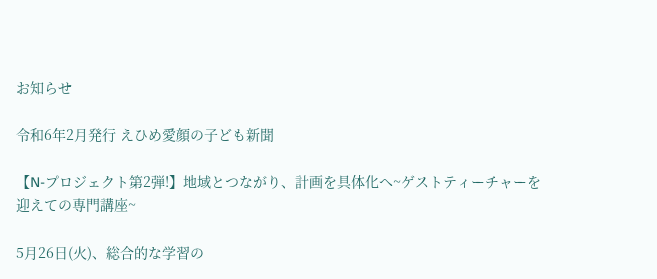お知らせ

令和6年2月発行 えひめ愛顔の子ども新聞

【N-プロジェクト第2弾!】地域とつながり、計画を具体化へ~ゲストティーチャーを迎えての専門講座~

5月26日(火)、総合的な学習の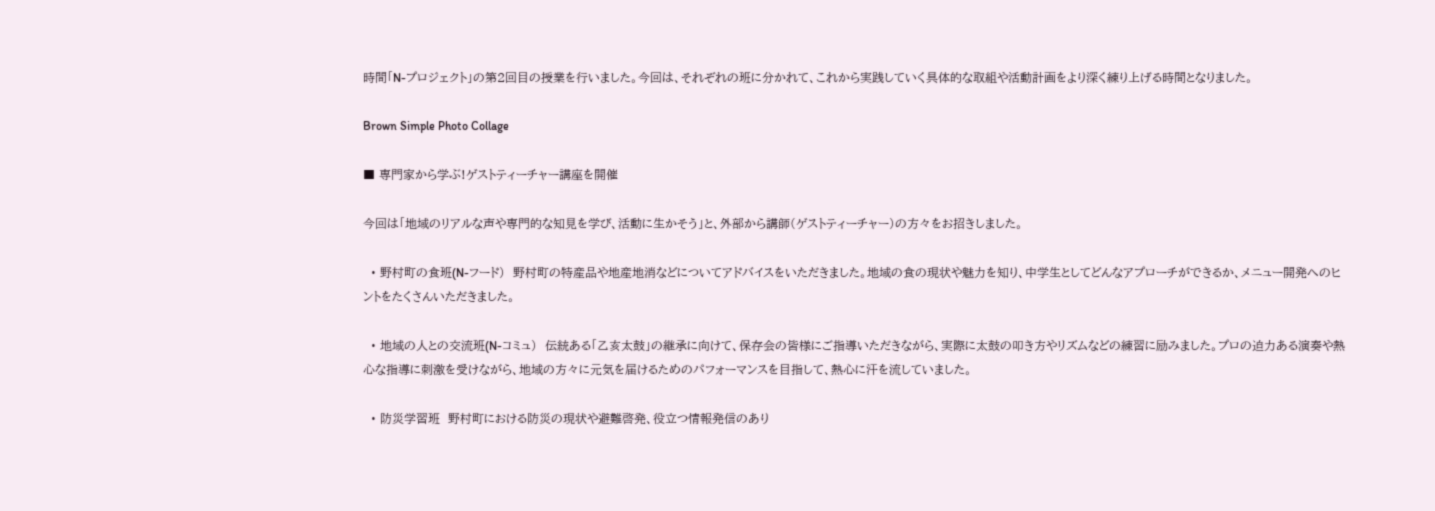時間「N-プロジェクト」の第2回目の授業を行いました。今回は、それぞれの班に分かれて、これから実践していく具体的な取組や活動計画をより深く練り上げる時間となりました。

Brown Simple Photo Collage

■ 専門家から学ぶ!ゲストティーチャー講座を開催

今回は「地域のリアルな声や専門的な知見を学び、活動に生かそう」と、外部から講師(ゲストティーチャー)の方々をお招きしました。

  • 野村町の食班(N-フード)  野村町の特産品や地産地消などについてアドバイスをいただきました。地域の食の現状や魅力を知り、中学生としてどんなアプローチができるか、メニュー開発へのヒントをたくさんいただきました。

  • 地域の人との交流班(N-コミュ)  伝統ある「乙亥太鼓」の継承に向けて、保存会の皆様にご指導いただきながら、実際に太鼓の叩き方やリズムなどの練習に励みました。プロの迫力ある演奏や熱心な指導に刺激を受けながら、地域の方々に元気を届けるためのパフォーマンスを目指して、熱心に汗を流していました。

  • 防災学習班  野村町における防災の現状や避難啓発、役立つ情報発信のあり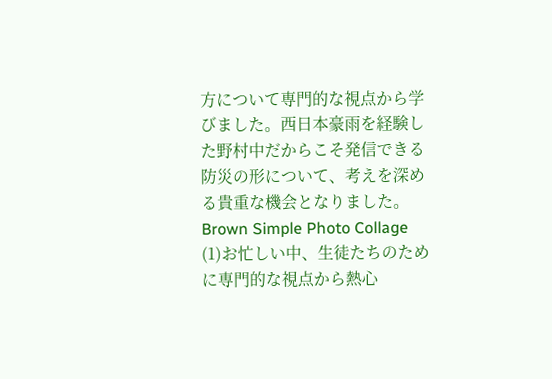方について専門的な視点から学びました。西日本豪雨を経験した野村中だからこそ発信できる防災の形について、考えを深める貴重な機会となりました。Brown Simple Photo Collage (1)お忙しい中、生徒たちのために専門的な視点から熱心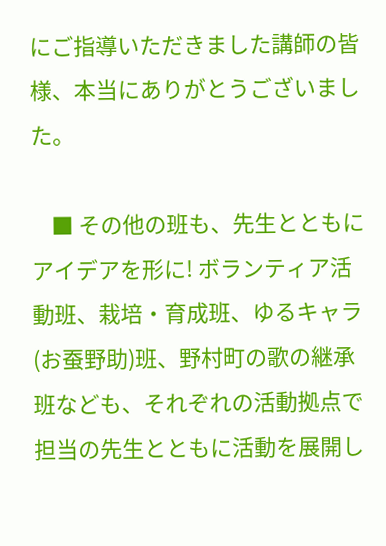にご指導いただきました講師の皆様、本当にありがとうございました。

    ■ その他の班も、先生とともにアイデアを形に! ボランティア活動班、栽培・育成班、ゆるキャラ(お蚕野助)班、野村町の歌の継承班なども、それぞれの活動拠点で担当の先生とともに活動を展開し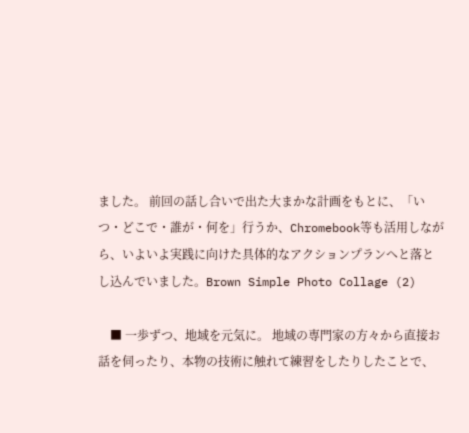ました。 前回の話し合いで出た大まかな計画をもとに、「いつ・どこで・誰が・何を」行うか、Chromebook等も活用しながら、いよいよ実践に向けた具体的なアクションプランへと落とし込んでいました。Brown Simple Photo Collage (2)

    ■ 一歩ずつ、地域を元気に。 地域の専門家の方々から直接お話を伺ったり、本物の技術に触れて練習をしたりしたことで、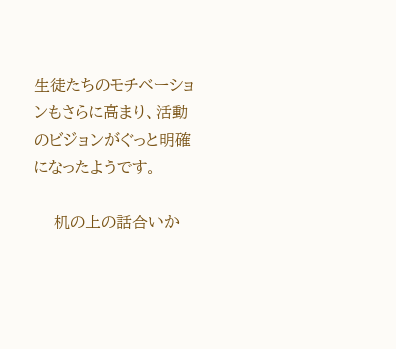生徒たちのモチベーションもさらに高まり、活動のビジョンがぐっと明確になったようです。

    机の上の話合いか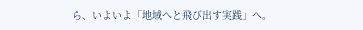ら、いよいよ「地域へと飛び出す実践」へ。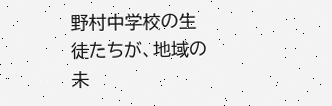野村中学校の生徒たちが、地域の未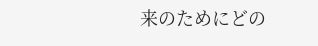来のためにどの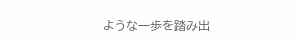ような一歩を踏み出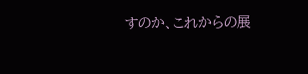すのか、これからの展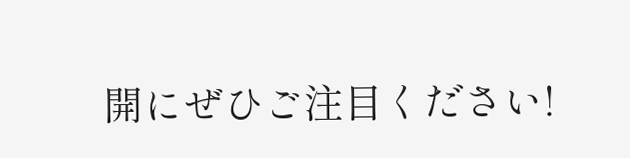開にぜひご注目ください!